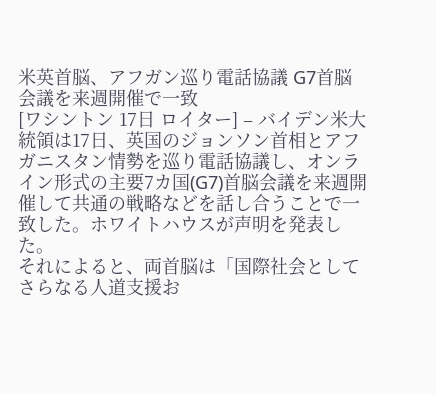米英首脳、アフガン巡り電話協議 G7首脳会議を来週開催で一致
[ワシントン 17日 ロイター] – バイデン米大統領は17日、英国のジョンソン首相とアフガニスタン情勢を巡り電話協議し、オンライン形式の主要7カ国(G7)首脳会議を来週開催して共通の戦略などを話し合うことで一致した。ホワイトハウスが声明を発表した。
それによると、両首脳は「国際社会としてさらなる人道支援お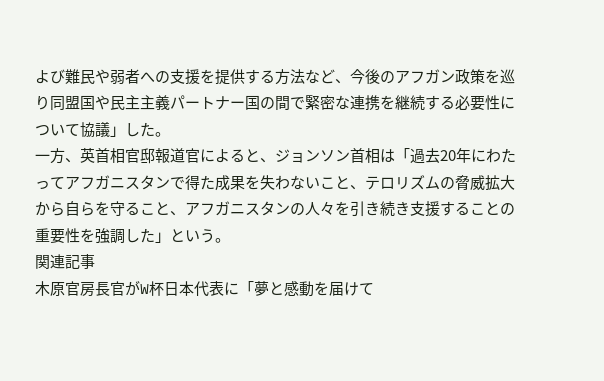よび難民や弱者への支援を提供する方法など、今後のアフガン政策を巡り同盟国や民主主義パートナー国の間で緊密な連携を継続する必要性について協議」した。
一方、英首相官邸報道官によると、ジョンソン首相は「過去20年にわたってアフガニスタンで得た成果を失わないこと、テロリズムの脅威拡大から自らを守ること、アフガニスタンの人々を引き続き支援することの重要性を強調した」という。
関連記事
木原官房長官がW杯日本代表に「夢と感動を届けて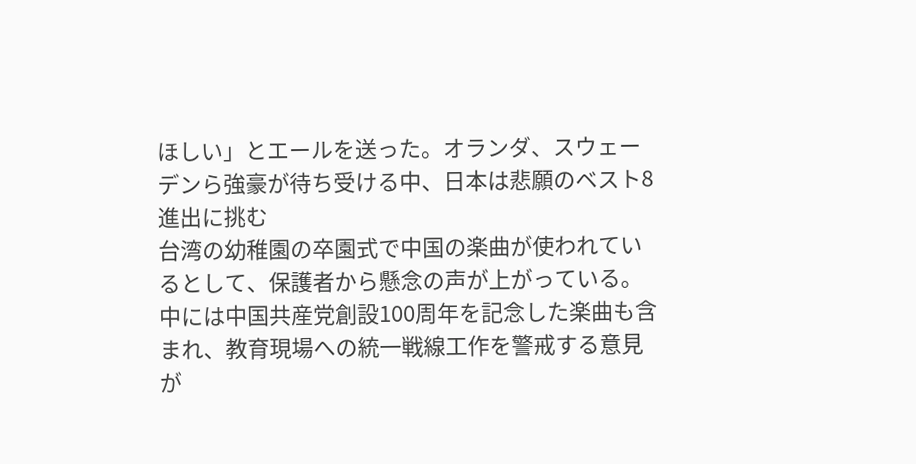ほしい」とエールを送った。オランダ、スウェーデンら強豪が待ち受ける中、日本は悲願のベスト8進出に挑む
台湾の幼稚園の卒園式で中国の楽曲が使われているとして、保護者から懸念の声が上がっている。中には中国共産党創設100周年を記念した楽曲も含まれ、教育現場への統一戦線工作を警戒する意見が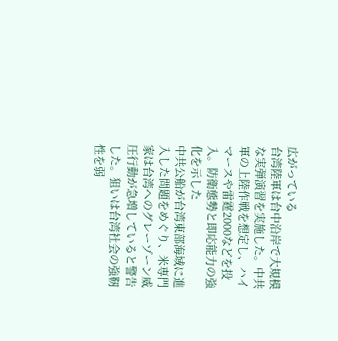広がっている
台湾陸軍は台中沿岸で大規模な実弾演習を実施した。中共軍の上陸作戦を想定し、ハイマースや雷霆2000などを投入。防衛態勢と即応能力の強化を示した
中共公船が台湾東部海域に進入した問題をめぐり、米専門家は台湾へのグレーゾーン威圧行動が急増していると警告した。狙いは台湾社会の強靭性を弱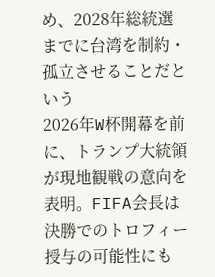め、2028年総統選までに台湾を制約・孤立させることだという
2026年W杯開幕を前に、トランプ大統領が現地観戦の意向を表明。FIFA会長は決勝でのトロフィー授与の可能性にも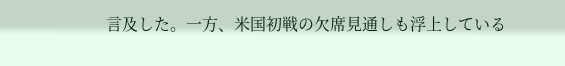言及した。一方、米国初戦の欠席見通しも浮上している